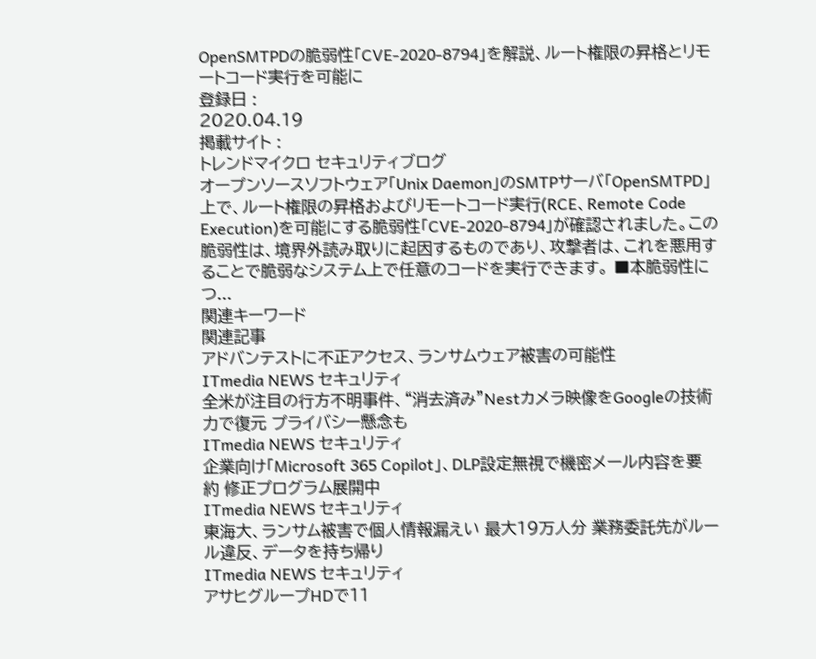OpenSMTPDの脆弱性「CVE-2020-8794」を解説、ルート権限の昇格とリモートコード実行を可能に
登録日 :
2020.04.19
掲載サイト :
トレンドマイクロ セキュリティブログ
オープンソースソフトウェア「Unix Daemon」のSMTPサーバ「OpenSMTPD」上で、ルート権限の昇格およびリモートコード実行(RCE、Remote Code Execution)を可能にする脆弱性「CVE-2020-8794」が確認されました。この脆弱性は、境界外読み取りに起因するものであり、攻撃者は、これを悪用することで脆弱なシステム上で任意のコードを実行できます。 ■本脆弱性につ...
関連キーワード
関連記事
アドバンテストに不正アクセス、ランサムウェア被害の可能性
ITmedia NEWS セキュリティ
全米が注目の行方不明事件、“消去済み”Nestカメラ映像をGoogleの技術力で復元 プライバシー懸念も
ITmedia NEWS セキュリティ
企業向け「Microsoft 365 Copilot」、DLP設定無視で機密メール内容を要約 修正プログラム展開中
ITmedia NEWS セキュリティ
東海大、ランサム被害で個人情報漏えい 最大19万人分 業務委託先がルール違反、データを持ち帰り
ITmedia NEWS セキュリティ
アサヒグループHDで11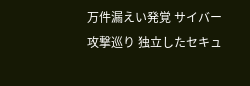万件漏えい発覚 サイバー攻撃巡り 独立したセキュ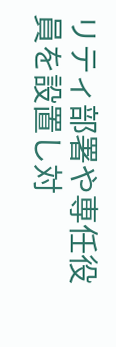リティ部署や専任役員を設置し対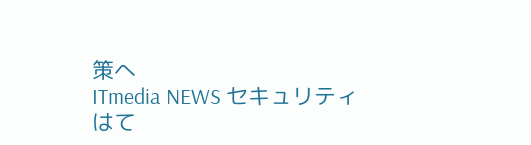策へ
ITmedia NEWS セキュリティ
はて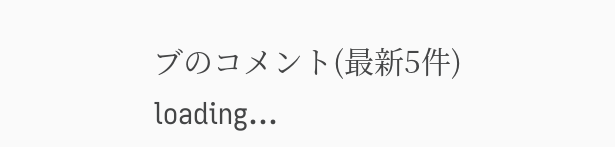ブのコメント(最新5件)
loading...